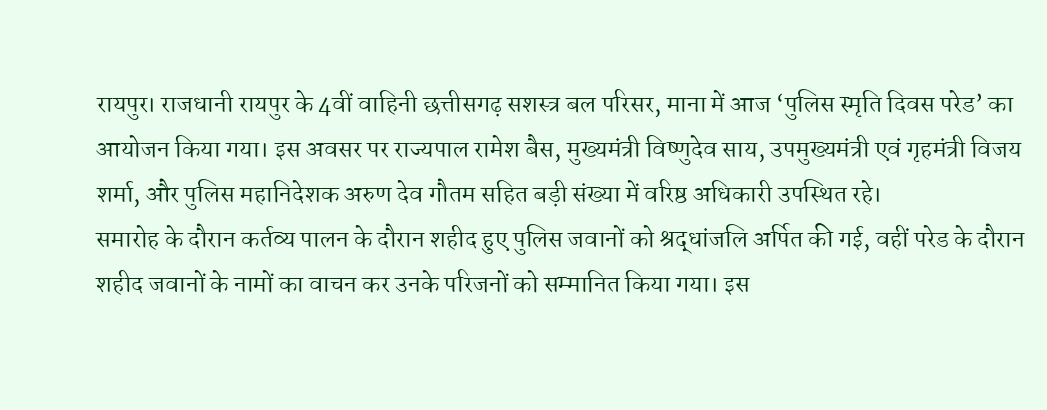रायपुर। राजधानी रायपुर के 4वीं वाहिनी छत्तीसगढ़ सशस्त्र बल परिसर, माना में आज ‘पुलिस स्मृति दिवस परेड’ का आयोजन किया गया। इस अवसर पर राज्यपाल रामेश बैस, मुख्यमंत्री विष्णुदेव साय, उपमुख्यमंत्री एवं गृहमंत्री विजय शर्मा, और पुलिस महानिदेशक अरुण देव गौतम सहित बड़ी संख्या में वरिष्ठ अधिकारी उपस्थित रहे।
समारोह के दौरान कर्तव्य पालन के दौरान शहीद हुए पुलिस जवानों को श्रद्धांजलि अर्पित की गई, वहीं परेड के दौरान शहीद जवानों के नामों का वाचन कर उनके परिजनों को सम्मानित किया गया। इस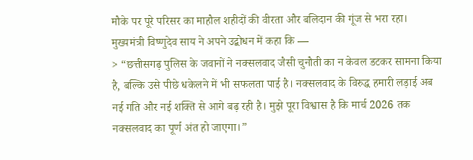मौके पर पूरे परिसर का माहौल शहीदों की वीरता और बलिदान की गूंज से भरा रहा।
मुख्यमंत्री विष्णुदेव साय ने अपने उद्बोधन में कहा कि —
> “छत्तीसगढ़ पुलिस के जवानों ने नक्सलवाद जैसी चुनौती का न केवल डटकर सामना किया है, बल्कि उसे पीछे धकेलने में भी सफलता पाई है। नक्सलवाद के विरुद्ध हमारी लड़ाई अब नई गति और नई शक्ति से आगे बढ़ रही है। मुझे पूरा विश्वास है कि मार्च 2026 तक नक्सलवाद का पूर्ण अंत हो जाएगा।”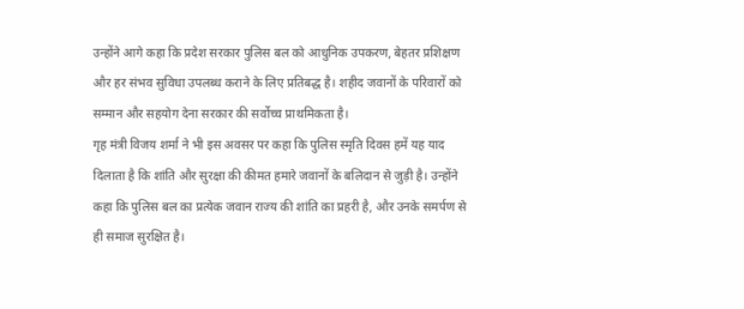उन्होंने आगे कहा कि प्रदेश सरकार पुलिस बल को आधुनिक उपकरण, बेहतर प्रशिक्षण और हर संभव सुविधा उपलब्ध कराने के लिए प्रतिबद्ध है। शहीद जवानों के परिवारों को सम्मान और सहयोग देना सरकार की सर्वोच्च प्राथमिकता है।
गृह मंत्री विजय शर्मा ने भी इस अवसर पर कहा कि पुलिस स्मृति दिवस हमें यह याद दिलाता है कि शांति और सुरक्षा की कीमत हमारे जवानों के बलिदान से जुड़ी है। उन्होंने कहा कि पुलिस बल का प्रत्येक जवान राज्य की शांति का प्रहरी है, और उनके समर्पण से ही समाज सुरक्षित है।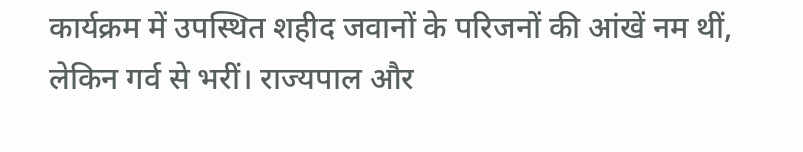कार्यक्रम में उपस्थित शहीद जवानों के परिजनों की आंखें नम थीं, लेकिन गर्व से भरीं। राज्यपाल और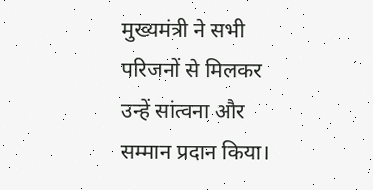मुख्यमंत्री ने सभी परिजनों से मिलकर उन्हें सांत्वना और सम्मान प्रदान किया।